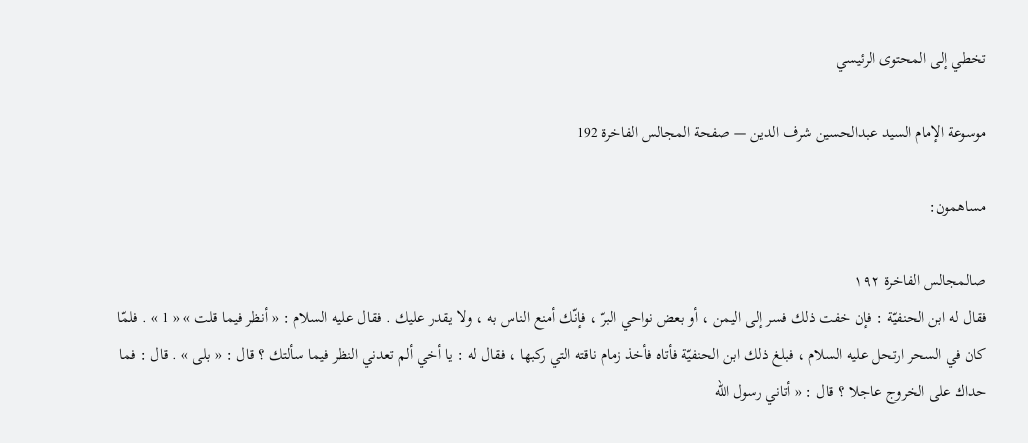تخطي إلى المحتوى الرئيسي

موسوعة الإمام السيد عبدالحسين شرف الدين — صفحة المجالس الفاخرة 192

مساهمون:

صالمجالس الفاخرة ١٩٢
فقال له ابن الحنفيّة : فإن خفت ذلك فسر إلى اليمن ، أو بعض نواحي البرّ ، فإنّك أمنع الناس به ، ولا يقدر عليك . فقال عليه السلام : « أنظر فيما قلت » « 1 » . فلمّا كان في السحر ارتحل عليه السلام ، فبلغ ذلك ابن الحنفيّة فأتاه فأخذ زمام ناقته التي ركبها ، فقال له : يا أخي ألم تعدني النظر فيما سألتك ؟ قال : « بلى » . قال : فما حداك على الخروج عاجلا ؟ قال : « أتاني رسول اللّه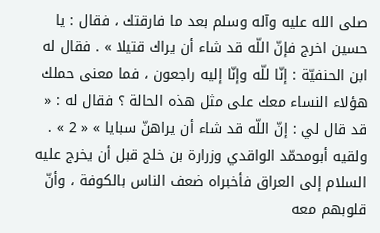صلى الله عليه وآله وسلم بعد ما فارقتك ، فقال : يا حسين اخرج فإنّ اللّه قد شاء أن يراك قتيلا » . فقال له ابن الحنفيّة : إنّا للّه وإنّا إليه راجعون ، فما معنى حملك هؤلاء النساء معك على مثل هذه الحالة ؟ فقال له : « قد قال لي : إنّ اللّه قد شاء أن يراهنّ سبايا » « 2 » . ولقيه أبومحمّد الواقدي وزرارة بن خلج قبل أن يخرج عليه السلام إلى العراق فأخبراه ضعف الناس بالكوفة ، وأنّ قلوبهم معه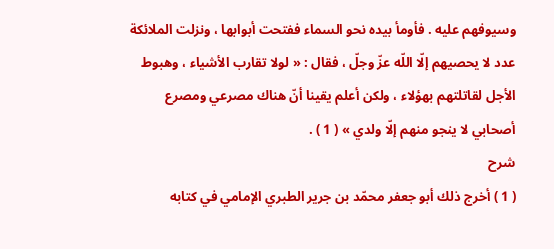وسيوفهم عليه . فأومأ بيده نحو السماء ففتحت أبوابها ، ونزلت الملائكة عدد لا يحصيهم إلّا اللّه عزّ وجلّ ، فقال : « لولا تقارب الأشياء ، وهبوط الأجل لقاتلتهم بهؤلاء ، ولكن أعلم يقينا أنّ هناك مصرعي ومصرع أصحابي لا ينجو منهم إلّا ولدي » ( 1 ) .
شرح
( 1 ) أخرج ذلك أبو جعفر محمّد بن جرير الطبري الإمامي في كتابه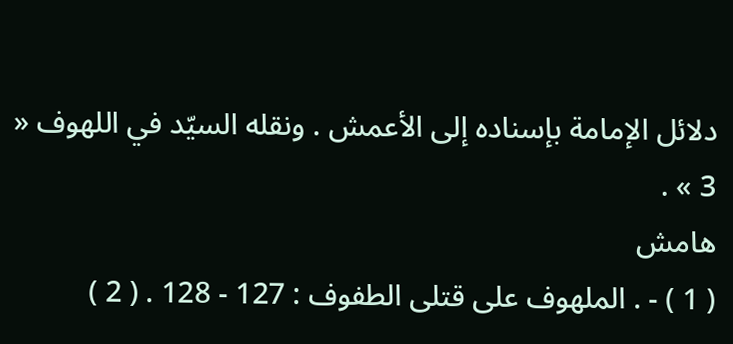دلائل الإمامة بإسناده إلى الأعمش . ونقله السيّد في اللهوف « 3 » .
هامش
( 1 ) - . الملهوف على قتلى الطفوف : 127 - 128 . ( 2 )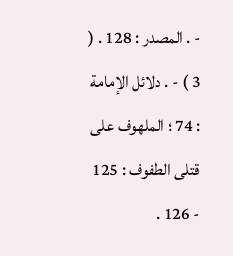- . المصدر : 128 . ( 3 ) - . دلائل الإمامة : 74 ؛ الملهوف على قتلى الطفوف : 125 - 126 .